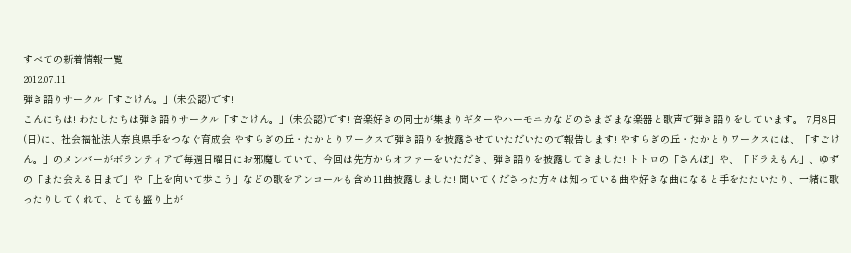すべての新着情報一覧
2012.07.11
弾き語りサークル「すごけん。」(未公認)です!
こんにちは! わたしたちは弾き語りサークル「すごけん。」(未公認)です! 音楽好きの同士が集まりギターやハーモニカなどのさまざまな楽器と歌声で弾き語りをしています。 7月8日(日)に、社会福祉法人奈良県手をつなぐ育成会 やすらぎの丘・たかとりワークスで弾き語りを披露させていただいたので報告します! やすらぎの丘・たかとりワークスには、「すごけん。」のメンバーがボランティアで毎週日曜日にお邪魔していて、今回は先方からオファーをいただき、弾き語りを披露してきました! トトロの「さんぽ」や、「ドラえもん」、ゆずの「また会える日まで」や「上を向いて歩こう」などの歌をアンコールも含め11曲披露しました! 聞いてくださった方々は知っている曲や好きな曲になると手をたたいたり、一緒に歌ったりしてくれて、とても盛り上が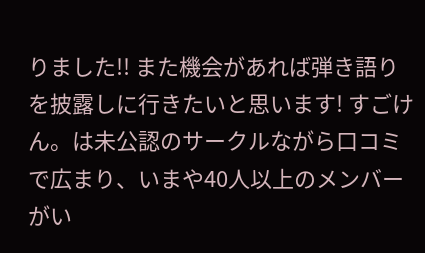りました!! また機会があれば弾き語りを披露しに行きたいと思います! すごけん。は未公認のサークルながら口コミで広まり、いまや40人以上のメンバーがい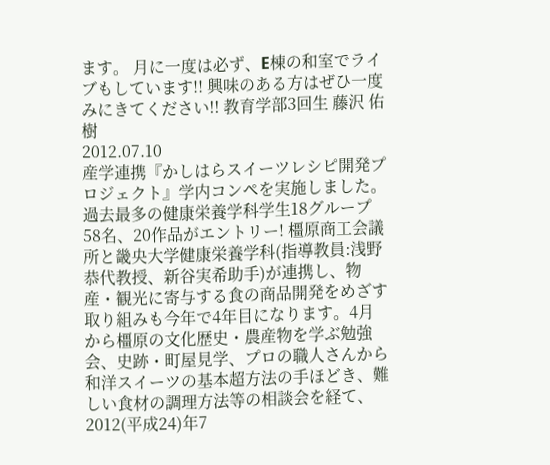ます。 月に一度は必ず、E棟の和室でライブもしています!! 興味のある方はぜひ一度みにきてください!! 教育学部3回生 藤沢 佑樹
2012.07.10
産学連携『かしはらスイーツレシピ開発プロジェクト』学内コンペを実施しました。
過去最多の健康栄養学科学生18グループ58名、20作品がエントリー! 橿原商工会議所と畿央大学健康栄養学科(指導教員:浅野恭代教授、新谷実希助手)が連携し、物産・観光に寄与する食の商品開発をめざす取り組みも今年で4年目になります。4月から橿原の文化歴史・農産物を学ぶ勉強会、史跡・町屋見学、プロの職人さんから和洋スイーツの基本超方法の手ほどき、難しい食材の調理方法等の相談会を経て、2012(平成24)年7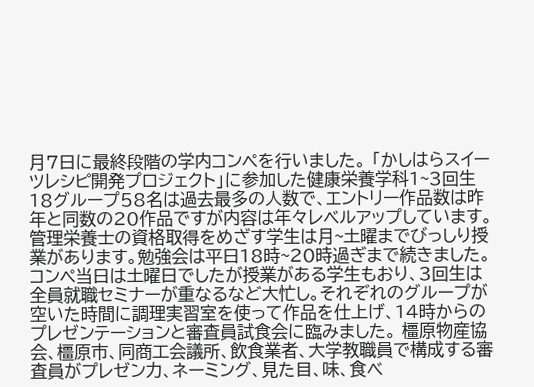月7日に最終段階の学内コンペを行いました。 「かしはらスイーツレシピ開発プロジェクト」に参加した健康栄養学科1~3回生18グループ58名は過去最多の人数で、エントリー作品数は昨年と同数の20作品ですが内容は年々レベルアップしています。 管理栄養士の資格取得をめざす学生は月~土曜までびっしり授業があります。勉強会は平日18時~20時過ぎまで続きました。コンペ当日は土曜日でしたが授業がある学生もおり、3回生は全員就職セミナーが重なるなど大忙し。それぞれのグループが空いた時間に調理実習室を使って作品を仕上げ、14時からのプレゼンテーションと審査員試食会に臨みました。 橿原物産協会、橿原市、同商工会議所、飲食業者、大学教職員で構成する審査員がプレゼン力、ネーミング、見た目、味、食べ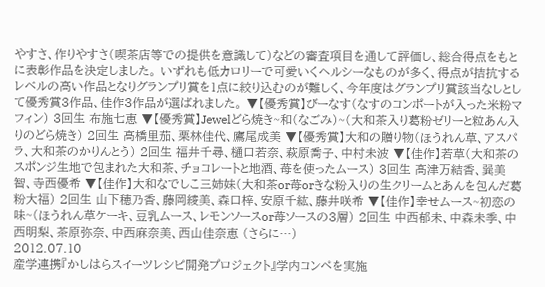やすさ、作りやすさ(喫茶店等での提供を意識して)などの審査項目を通して評価し、総合得点をもとに表彰作品を決定しました。 いずれも低カロリーで可愛いくヘルシーなものが多く、得点が拮抗するレベルの高い作品となりグランプリ賞を1点に絞り込むのが難しく、今年度はグランプリ賞該当なしとして優秀賞3作品、佳作3作品が選ばれました。 ▼【優秀賞】びーなす(なすのコンポートが入った米粉マフィン) 3回生 布施七恵 ▼【優秀賞】Jewelどら焼き~和(なごみ)~(大和茶入り葛粉ゼリーと粒あん入りのどら焼き) 2回生 高橋里茄、栗林佳代、鷹尾成美 ▼【優秀賞】大和の贈り物(ほうれん草、アスパラ、大和茶のかりんとう) 2回生 福井千尋、樋口若奈、萩原喬子、中村未波 ▼【佳作】若草(大和茶のスポンジ生地で包まれた大和茶、チョコレートと地酒、苺を使ったムース) 3回生 髙津万結香、巽美智、寺西優希 ▼【佳作】大和なでしこ三姉妹(大和茶or苺orきな粉入りの生クリームとあんを包んだ葛粉大福) 2回生 山下穂乃香、藤岡綾美、森口梓、安原千紘、藤井咲希 ▼【佳作】幸せムース~初恋の味~(ほうれん草ケーキ、豆乳ムース、レモンソースor苺ソースの3層) 2回生 中西郁未、中森未季、中西明梨、茶原弥奈、中西麻奈美、西山佳奈恵 (さらに…)
2012.07.10
産学連携『かしはらスイーツレシピ開発プロジェクト』学内コンペを実施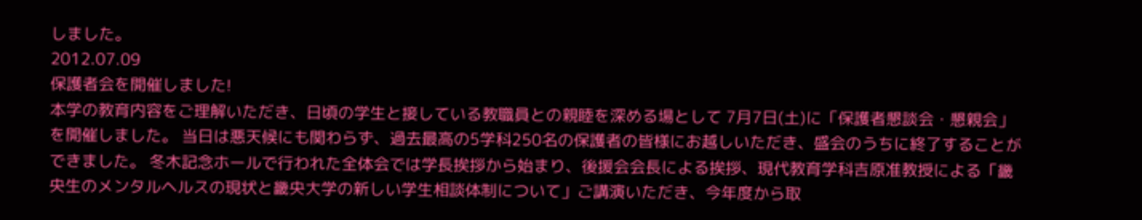しました。
2012.07.09
保護者会を開催しました!
本学の教育内容をご理解いただき、日頃の学生と接している教職員との親睦を深める場として 7月7日(土)に「保護者懇談会・懇親会」を開催しました。 当日は悪天候にも関わらず、過去最高の5学科250名の保護者の皆様にお越しいただき、盛会のうちに終了することができました。 冬木記念ホールで行われた全体会では学長挨拶から始まり、後援会会長による挨拶、現代教育学科吉原准教授による「畿央生のメンタルヘルスの現状と畿央大学の新しい学生相談体制について」ご講演いただき、今年度から取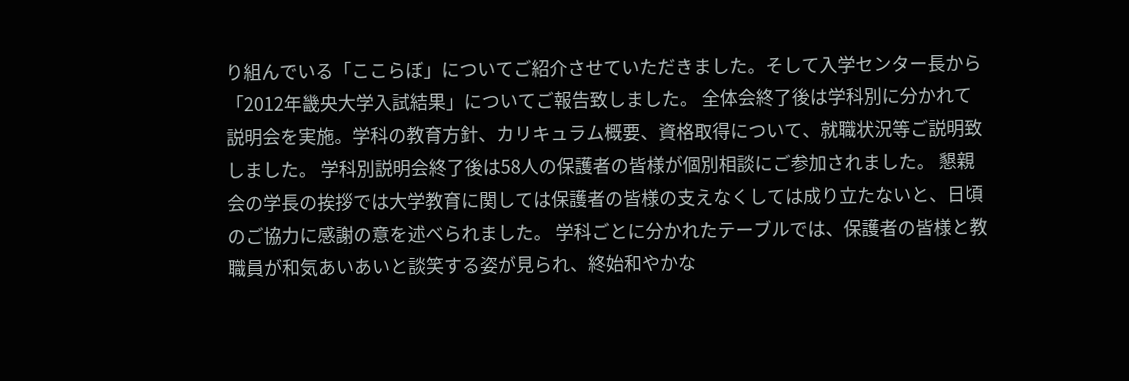り組んでいる「ここらぼ」についてご紹介させていただきました。そして入学センター長から「2012年畿央大学入試結果」についてご報告致しました。 全体会終了後は学科別に分かれて説明会を実施。学科の教育方針、カリキュラム概要、資格取得について、就職状況等ご説明致しました。 学科別説明会終了後は58人の保護者の皆様が個別相談にご参加されました。 懇親会の学長の挨拶では大学教育に関しては保護者の皆様の支えなくしては成り立たないと、日頃のご協力に感謝の意を述べられました。 学科ごとに分かれたテーブルでは、保護者の皆様と教職員が和気あいあいと談笑する姿が見られ、終始和やかな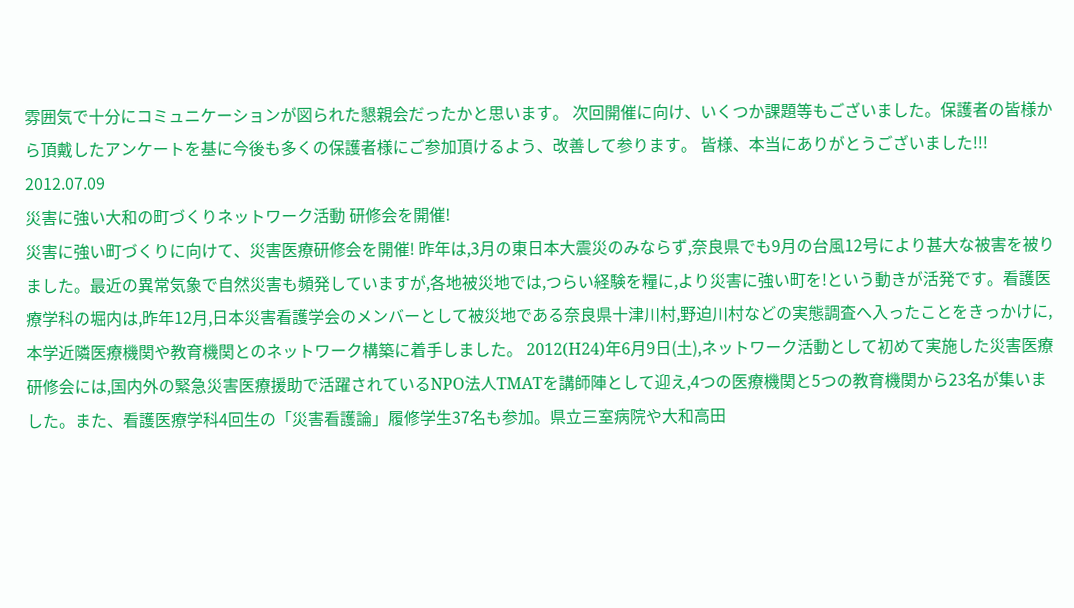雰囲気で十分にコミュニケーションが図られた懇親会だったかと思います。 次回開催に向け、いくつか課題等もございました。保護者の皆様から頂戴したアンケートを基に今後も多くの保護者様にご参加頂けるよう、改善して参ります。 皆様、本当にありがとうございました!!!
2012.07.09
災害に強い大和の町づくりネットワーク活動 研修会を開催!
災害に強い町づくりに向けて、災害医療研修会を開催! 昨年は,3月の東日本大震災のみならず,奈良県でも9月の台風12号により甚大な被害を被りました。最近の異常気象で自然災害も頻発していますが,各地被災地では,つらい経験を糧に,より災害に強い町を!という動きが活発です。看護医療学科の堀内は,昨年12月,日本災害看護学会のメンバーとして被災地である奈良県十津川村,野迫川村などの実態調査へ入ったことをきっかけに,本学近隣医療機関や教育機関とのネットワーク構築に着手しました。 2012(H24)年6月9日(土),ネットワーク活動として初めて実施した災害医療研修会には,国内外の緊急災害医療援助で活躍されているNPO法人TMATを講師陣として迎え,4つの医療機関と5つの教育機関から23名が集いました。また、看護医療学科4回生の「災害看護論」履修学生37名も参加。県立三室病院や大和高田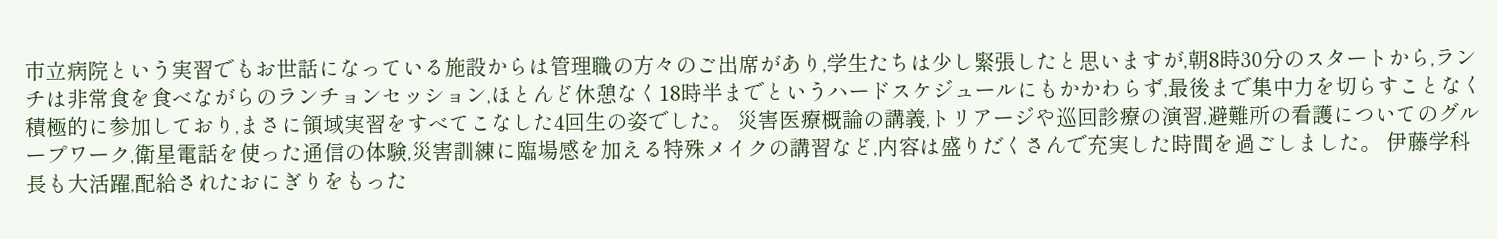市立病院という実習でもお世話になっている施設からは管理職の方々のご出席があり,学生たちは少し緊張したと思いますが,朝8時30分のスタートから,ランチは非常食を食べながらのランチョンセッション,ほとんど休憩なく18時半までというハードスケジュールにもかかわらず,最後まで集中力を切らすことなく積極的に参加しており,まさに領域実習をすべてこなした4回生の姿でした。 災害医療概論の講義,トリアージや巡回診療の演習,避難所の看護についてのグループワーク,衛星電話を使った通信の体験,災害訓練に臨場感を加える特殊メイクの講習など,内容は盛りだくさんで充実した時間を過ごしました。 伊藤学科長も大活躍,配給されたおにぎりをもった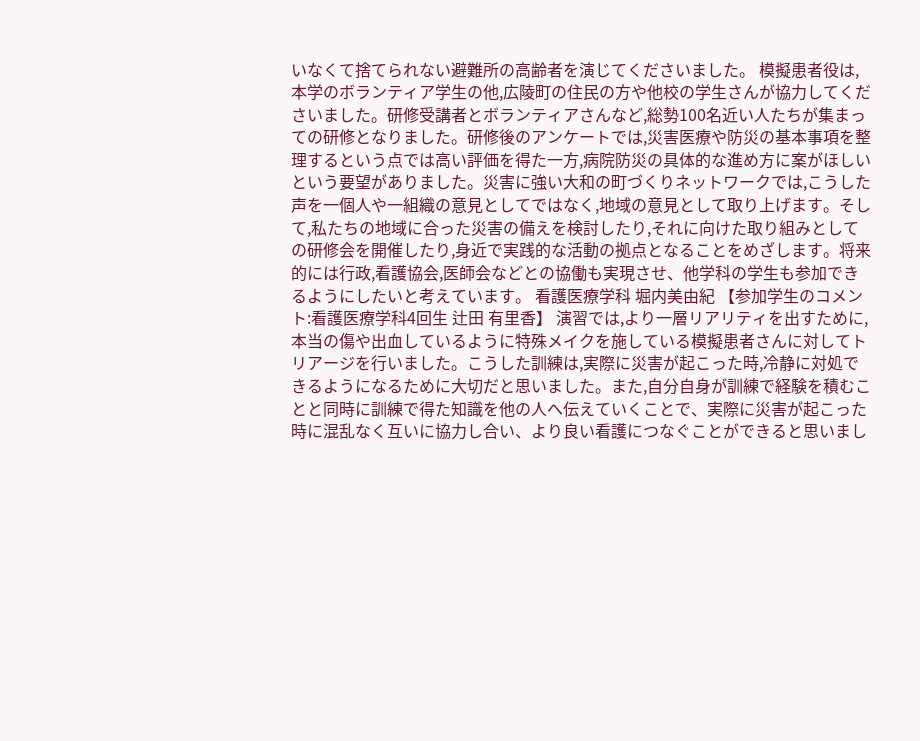いなくて捨てられない避難所の高齢者を演じてくださいました。 模擬患者役は,本学のボランティア学生の他,広陵町の住民の方や他校の学生さんが協力してくださいました。研修受講者とボランティアさんなど,総勢100名近い人たちが集まっての研修となりました。研修後のアンケートでは,災害医療や防災の基本事項を整理するという点では高い評価を得た一方,病院防災の具体的な進め方に案がほしいという要望がありました。災害に強い大和の町づくりネットワークでは,こうした声を一個人や一組織の意見としてではなく,地域の意見として取り上げます。そして,私たちの地域に合った災害の備えを検討したり,それに向けた取り組みとしての研修会を開催したり,身近で実践的な活動の拠点となることをめざします。将来的には行政,看護協会,医師会などとの協働も実現させ、他学科の学生も参加できるようにしたいと考えています。 看護医療学科 堀内美由紀 【参加学生のコメント:看護医療学科4回生 辻田 有里香】 演習では,より一層リアリティを出すために,本当の傷や出血しているように特殊メイクを施している模擬患者さんに対してトリアージを行いました。こうした訓練は,実際に災害が起こった時,冷静に対処できるようになるために大切だと思いました。また,自分自身が訓練で経験を積むことと同時に訓練で得た知識を他の人へ伝えていくことで、実際に災害が起こった時に混乱なく互いに協力し合い、より良い看護につなぐことができると思いまし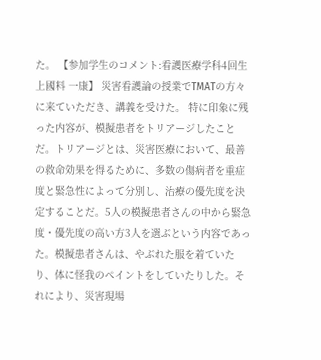た。 【参加学生のコメント:看護医療学科4回生 上國料 一康】 災害看護論の授業でTMATの方々に来ていただき、講義を受けた。 特に印象に残った内容が、模擬患者をトリアージしたことだ。トリアージとは、災害医療において、最善の救命効果を得るために、多数の傷病者を重症度と緊急性によって分別し、治療の優先度を決定することだ。5人の模擬患者さんの中から緊急度・優先度の高い方3人を選ぶという内容であった。模擬患者さんは、やぶれた服を着ていたり、体に怪我のペイントをしていたりした。それにより、災害現場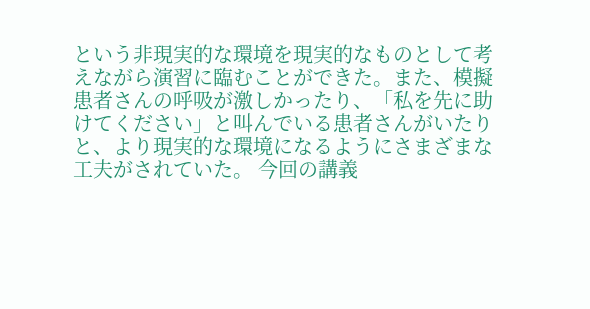という非現実的な環境を現実的なものとして考えながら演習に臨むことができた。また、模擬患者さんの呼吸が激しかったり、「私を先に助けてください」と叫んでいる患者さんがいたりと、より現実的な環境になるようにさまざまな工夫がされていた。 今回の講義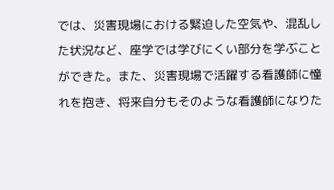では、災害現場における緊迫した空気や、混乱した状況など、座学では学びにくい部分を学ぶことができた。また、災害現場で活躍する看護師に憧れを抱き、将来自分もそのような看護師になりた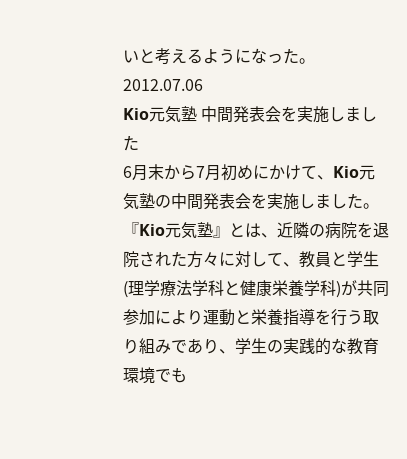いと考えるようになった。
2012.07.06
Kio元気塾 中間発表会を実施しました
6月末から7月初めにかけて、Kio元気塾の中間発表会を実施しました。 『Kio元気塾』とは、近隣の病院を退院された方々に対して、教員と学生(理学療法学科と健康栄養学科)が共同参加により運動と栄養指導を行う取り組みであり、学生の実践的な教育環境でも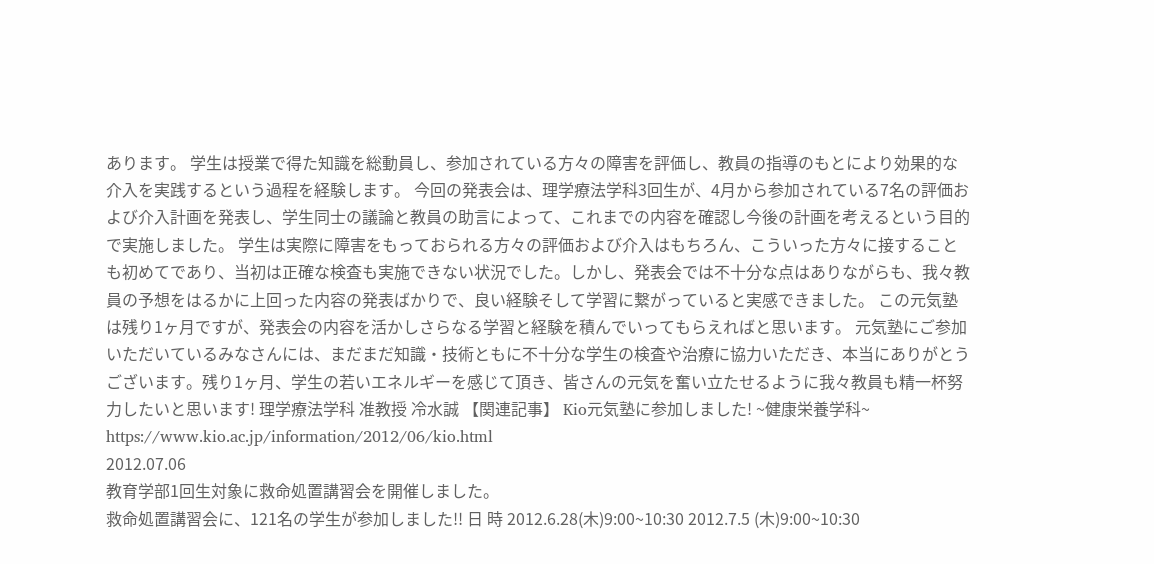あります。 学生は授業で得た知識を総動員し、参加されている方々の障害を評価し、教員の指導のもとにより効果的な介入を実践するという過程を経験します。 今回の発表会は、理学療法学科3回生が、4月から参加されている7名の評価および介入計画を発表し、学生同士の議論と教員の助言によって、これまでの内容を確認し今後の計画を考えるという目的で実施しました。 学生は実際に障害をもっておられる方々の評価および介入はもちろん、こういった方々に接することも初めてであり、当初は正確な検査も実施できない状況でした。しかし、発表会では不十分な点はありながらも、我々教員の予想をはるかに上回った内容の発表ばかりで、良い経験そして学習に繋がっていると実感できました。 この元気塾は残り1ヶ月ですが、発表会の内容を活かしさらなる学習と経験を積んでいってもらえればと思います。 元気塾にご参加いただいているみなさんには、まだまだ知識・技術ともに不十分な学生の検査や治療に協力いただき、本当にありがとうございます。残り1ヶ月、学生の若いエネルギーを感じて頂き、皆さんの元気を奮い立たせるように我々教員も精一杯努力したいと思います! 理学療法学科 准教授 冷水誠 【関連記事】 Kio元気塾に参加しました! ~健康栄養学科~ https://www.kio.ac.jp/information/2012/06/kio.html
2012.07.06
教育学部1回生対象に救命処置講習会を開催しました。
救命処置講習会に、121名の学生が参加しました!! 日 時 2012.6.28(木)9:00~10:30 2012.7.5 (木)9:00~10:30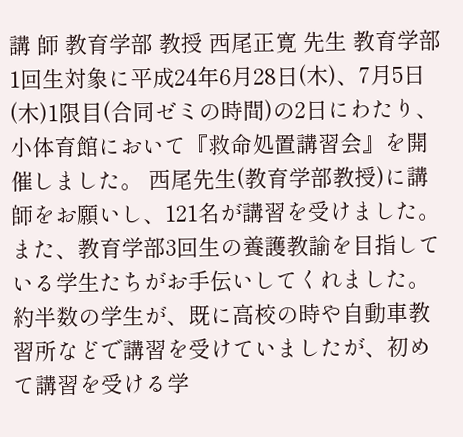講 師 教育学部 教授 西尾正寛 先生 教育学部1回生対象に平成24年6月28日(木)、7月5日(木)1限目(合同ゼミの時間)の2日にわたり、小体育館において『救命処置講習会』を開催しました。 西尾先生(教育学部教授)に講師をお願いし、121名が講習を受けました。 また、教育学部3回生の養護教諭を目指している学生たちがお手伝いしてくれました。 約半数の学生が、既に高校の時や自動車教習所などで講習を受けていましたが、初めて講習を受ける学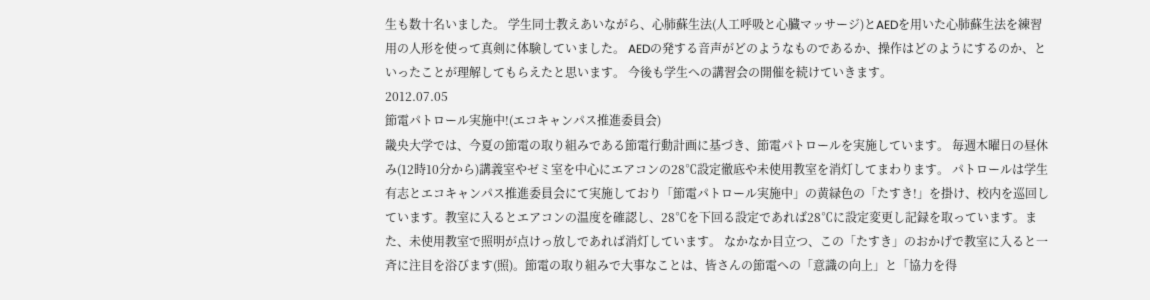生も数十名いました。 学生同士教えあいながら、心肺蘇生法(人工呼吸と心臓マッサージ)とAEDを用いた心肺蘇生法を練習用の人形を使って真剣に体験していました。 AEDの発する音声がどのようなものであるか、操作はどのようにするのか、といったことが理解してもらえたと思います。 今後も学生への講習会の開催を続けていきます。
2012.07.05
節電パトロール実施中!(エコキャンパス推進委員会)
畿央大学では、今夏の節電の取り組みである節電行動計画に基づき、節電パトロールを実施しています。 毎週木曜日の昼休み(12時10分から)講義室やゼミ室を中心にエアコンの28℃設定徹底や未使用教室を消灯してまわります。 パトロールは学生有志とエコキャンパス推進委員会にて実施しており「節電パトロール実施中」の黄緑色の「たすき!」を掛け、校内を巡回しています。教室に入るとエアコンの温度を確認し、28℃を下回る設定であれば28℃に設定変更し記録を取っています。また、未使用教室で照明が点けっ放しであれば消灯しています。 なかなか目立つ、この「たすき」のおかげで教室に入ると一斉に注目を浴びます(照)。節電の取り組みで大事なことは、皆さんの節電への「意識の向上」と「協力を得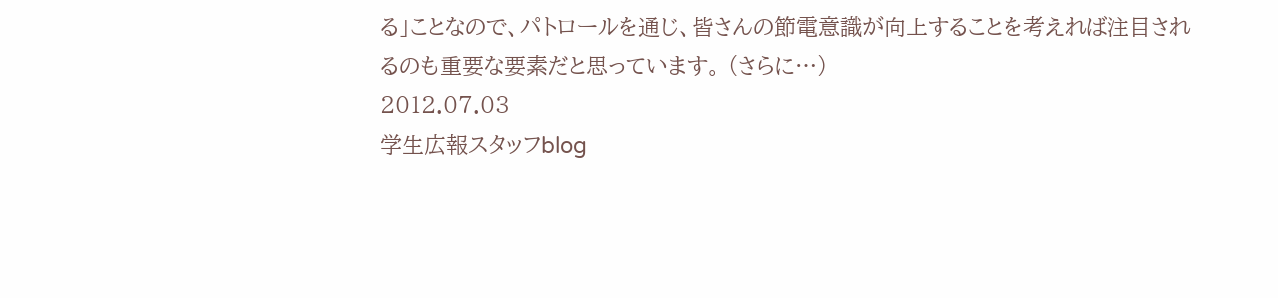る」ことなので、パトロールを通じ、皆さんの節電意識が向上することを考えれば注目されるのも重要な要素だと思っています。 (さらに…)
2012.07.03
学生広報スタッフblog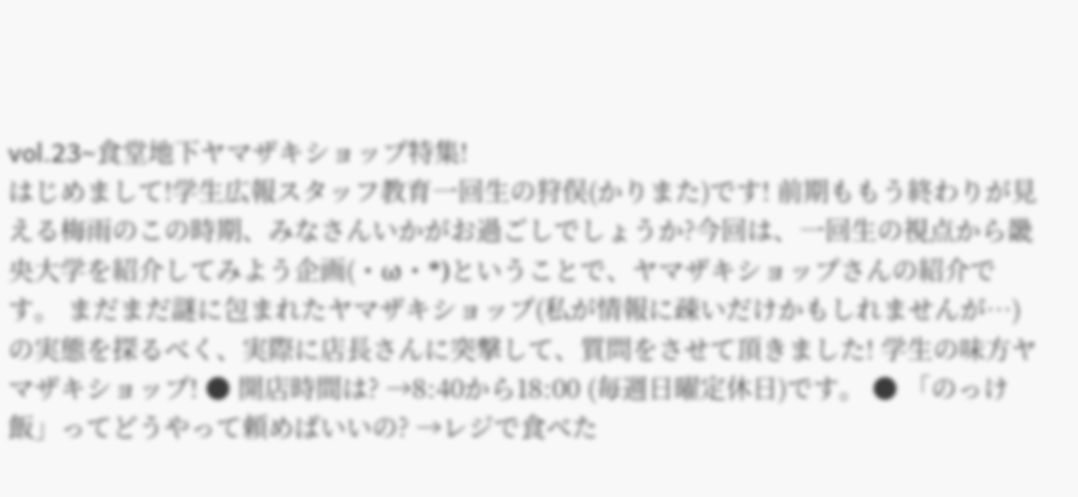vol.23~食堂地下ヤマザキショップ特集!
はじめまして!学生広報スタッフ教育一回生の狩俣(かりまた)です! 前期ももう終わりが見える梅雨のこの時期、みなさんいかがお過ごしでしょうか?今回は、一回生の視点から畿央大学を紹介してみよう企画(・ω・*)ということで、ヤマザキショップさんの紹介です。 まだまだ謎に包まれたヤマザキショップ(私が情報に疎いだけかもしれませんが…)の実態を探るべく、実際に店長さんに突撃して、質問をさせて頂きました! 学生の味方ヤマザキショップ! ● 開店時間は? →8:40から18:00 (毎週日曜定休日)です。 ● 「のっけ飯」ってどうやって頼めばいいの? →レジで食べた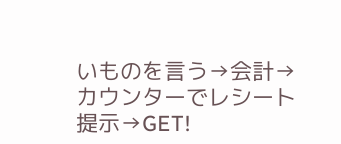いものを言う→会計→カウンターでレシート提示→GET!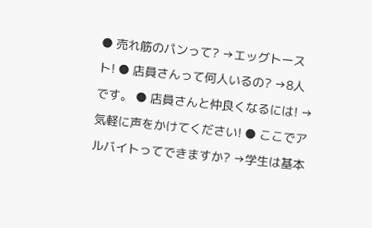● 売れ筋のパンって? →エッグトースト! ● 店員さんって何人いるの? →8人です。 ● 店員さんと仲良くなるには! →気軽に声をかけてください! ● ここでアルバイトってできますか? →学生は基本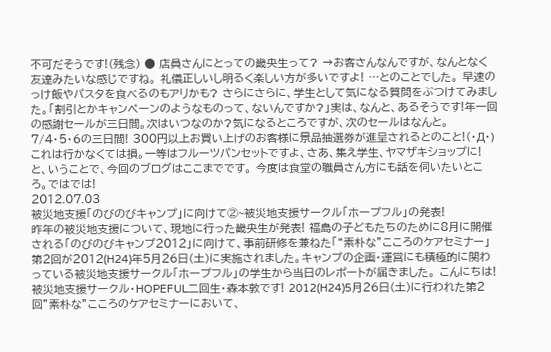不可だそうです!(残念) ● 店員さんにとっての畿央生って? →お客さんなんですが、なんとなく友達みたいな感じですね。 礼儀正しいし明るく楽しい方が多いですよ! …とのことでした。 早速のっけ飯やパスタを食べるのもアリかも? さらにさらに、学生として気になる質問をぶつけてみました。「割引とかキャンペーンのようなものって、ないんですか?」実は、なんと、あるそうです!年一回の感謝セールが三日間。次はいつなのか?気になるところですが、次のセールはなんと。 7/4・5・6の三日間! 300円以上お買い上げのお客様に景品抽選券が進呈されるとのこと!(・Д・) これは行かなくては損。一等はフルーツパンセットですよ、さあ、集え学生、ヤマザキショップに! と、いうことで、今回のブログはここまでです。 今度は食堂の職員さん方にも話を伺いたいところ。ではでは!
2012.07.03
被災地支援「のびのびキャンプ」に向けて②~被災地支援サークル「ホープフル」の発表!
昨年の被災地支援について、現地に行った畿央生が発表! 福島の子どもたちのために8月に開催される「のびのびキャンプ2012」に向けて、事前研修を兼ねた「“素朴な”こころのケアセミナー」第2回が2012(H24)年5月26日(土)に実施されました。キャンプの企画・運営にも積極的に関わっている被災地支援サークル「ホープフル」の学生から当日のレポートが届きました。 こんにちは!被災地支援サークル・HOPEFUL二回生・森本敦です! 2012(H24)5月26日(土)に行われた第2回”素朴な”こころのケアセミナーにおいて、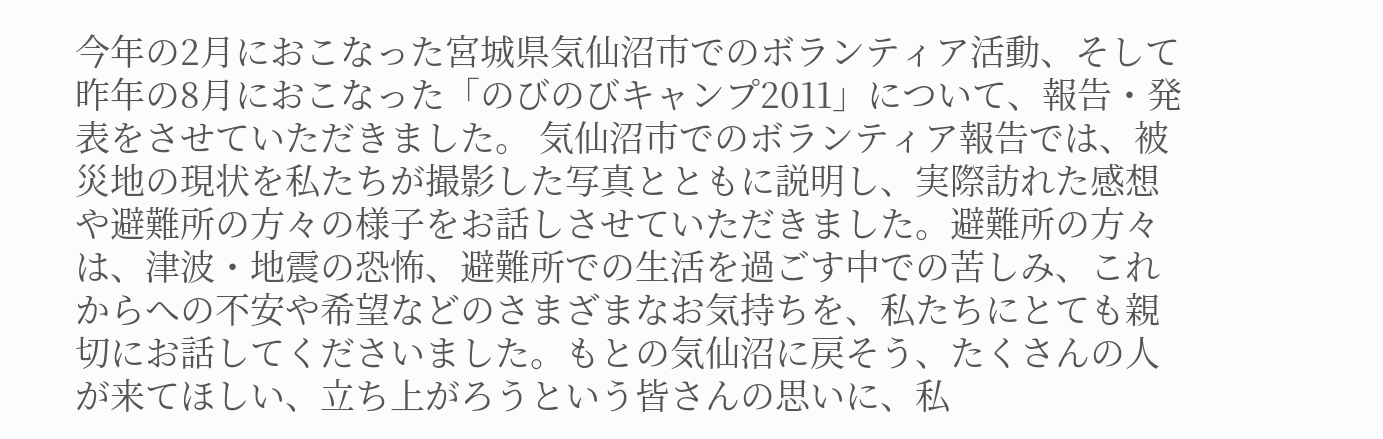今年の2月におこなった宮城県気仙沼市でのボランティア活動、そして昨年の8月におこなった「のびのびキャンプ2011」について、報告・発表をさせていただきました。 気仙沼市でのボランティア報告では、被災地の現状を私たちが撮影した写真とともに説明し、実際訪れた感想や避難所の方々の様子をお話しさせていただきました。避難所の方々は、津波・地震の恐怖、避難所での生活を過ごす中での苦しみ、これからへの不安や希望などのさまざまなお気持ちを、私たちにとても親切にお話してくださいました。もとの気仙沼に戻そう、たくさんの人が来てほしい、立ち上がろうという皆さんの思いに、私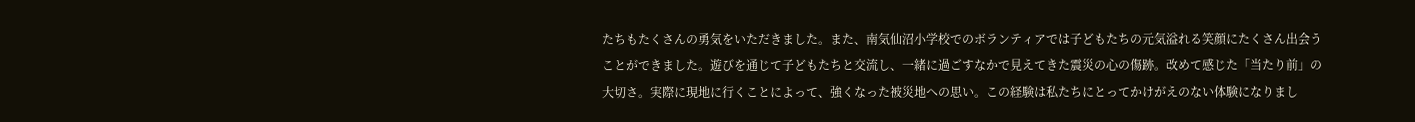たちもたくさんの勇気をいただきました。また、南気仙沼小学校でのボランティアでは子どもたちの元気溢れる笑顔にたくさん出会うことができました。遊びを通じて子どもたちと交流し、一緒に過ごすなかで見えてきた震災の心の傷跡。改めて感じた「当たり前」の大切さ。実際に現地に行くことによって、強くなった被災地への思い。この経験は私たちにとってかけがえのない体験になりまし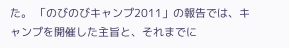た。 「のびのびキャンプ2011」の報告では、キャンプを開催した主旨と、それまでに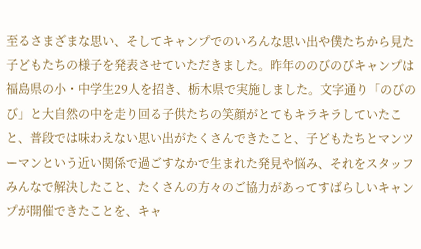至るさまざまな思い、そしてキャンプでのいろんな思い出や僕たちから見た子どもたちの様子を発表させていただきました。昨年ののびのびキャンプは福島県の小・中学生29人を招き、栃木県で実施しました。文字通り「のびのび」と大自然の中を走り回る子供たちの笑顔がとてもキラキラしていたこと、普段では味わえない思い出がたくさんできたこと、子どもたちとマンツーマンという近い関係で過ごすなかで生まれた発見や悩み、それをスタッフみんなで解決したこと、たくさんの方々のご協力があってすばらしいキャンプが開催できたことを、キャ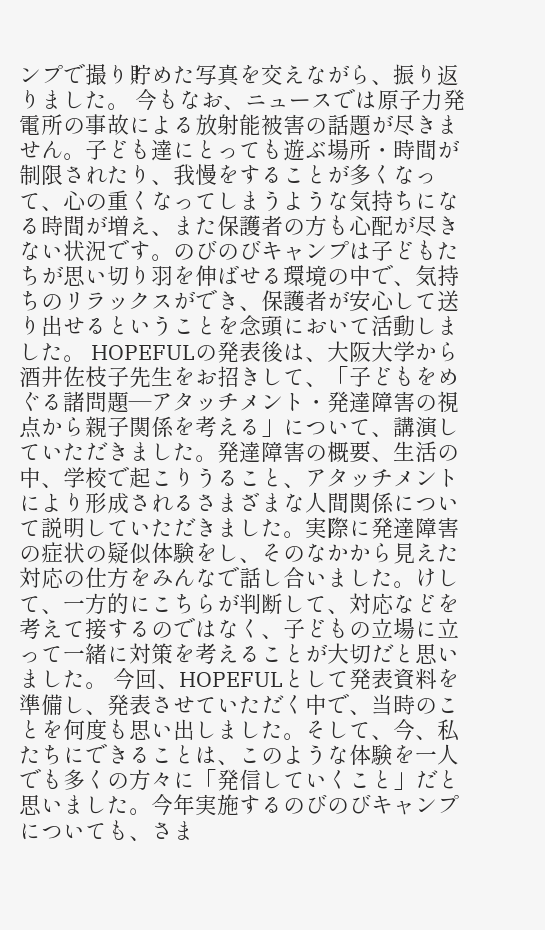ンプで撮り貯めた写真を交えながら、振り返りました。 今もなお、ニュースでは原子力発電所の事故による放射能被害の話題が尽きません。子ども達にとっても遊ぶ場所・時間が制限されたり、我慢をすることが多くなって、心の重くなってしまうような気持ちになる時間が増え、また保護者の方も心配が尽きない状況です。のびのびキャンプは子どもたちが思い切り羽を伸ばせる環境の中で、気持ちのリラックスができ、保護者が安心して送り出せるということを念頭において活動しました。 HOPEFULの発表後は、大阪大学から酒井佐枝子先生をお招きして、「子どもをめぐる諸問題—アタッチメント・発達障害の視点から親子関係を考える」について、講演していただきました。発達障害の概要、生活の中、学校で起こりうること、アタッチメントにより形成されるさまざまな人間関係について説明していただきました。実際に発達障害の症状の疑似体験をし、そのなかから見えた対応の仕方をみんなで話し合いました。けして、一方的にこちらが判断して、対応などを考えて接するのではなく、子どもの立場に立って一緒に対策を考えることが大切だと思いました。 今回、HOPEFULとして発表資料を準備し、発表させていただく中で、当時のことを何度も思い出しました。そして、今、私たちにできることは、このような体験を一人でも多くの方々に「発信していくこと」だと思いました。今年実施するのびのびキャンプについても、さま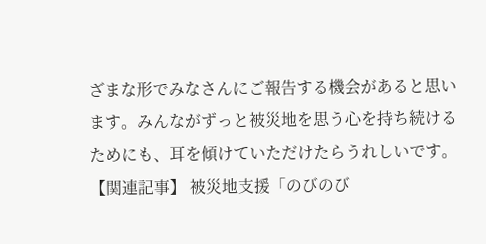ざまな形でみなさんにご報告する機会があると思います。みんながずっと被災地を思う心を持ち続けるためにも、耳を傾けていただけたらうれしいです。 【関連記事】 被災地支援「のびのび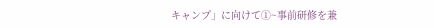キャンプ」に向けて①~事前研修を兼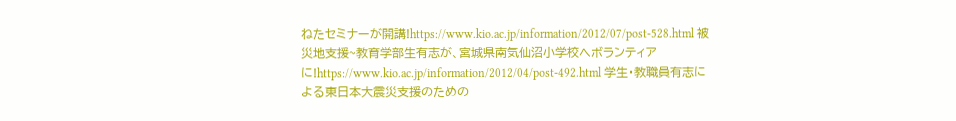ねたセミナーが開講!https://www.kio.ac.jp/information/2012/07/post-528.html 被災地支援~教育学部生有志が、宮城県南気仙沼小学校へボランティアに!https://www.kio.ac.jp/information/2012/04/post-492.html 学生・教職員有志による東日本大震災支援のための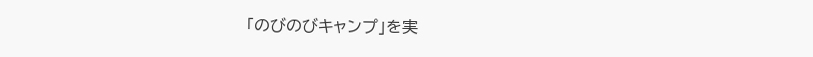「のびのびキャンプ」を実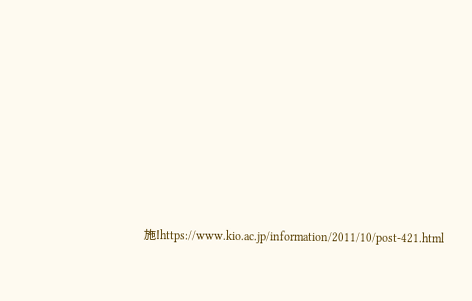施!https://www.kio.ac.jp/information/2011/10/post-421.html